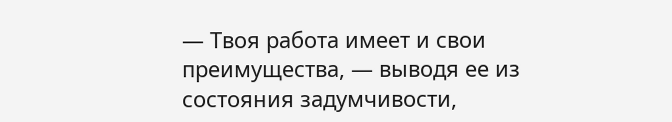— Твоя работа имеет и свои преимущества, — выводя ее из состояния задумчивости,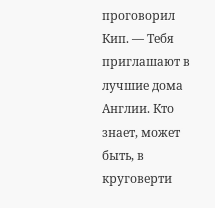проговорил Кип. — Тебя приглашают в лучшие дома Англии. Кто знает, может быть, в круговерти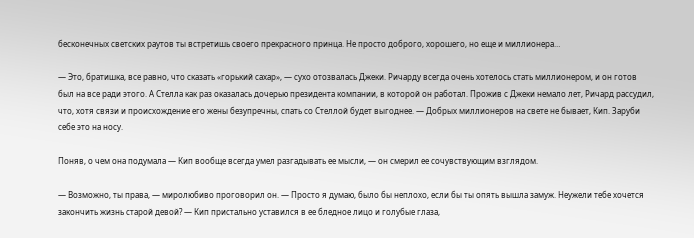бесконечных светских раутов ты встретишь своего прекрасного принца. Не просто доброго, хорошего, но еще и миллионера…

— Это, братишка, все равно, что сказать «горький сахар», — сухо отозвалась Джеки. Ричарду всегда очень хотелось стать миллионером, и он готов был на все ради этого. А Стелла как раз оказалась дочерью президента компании, в которой он работал. Прожив с Джеки немало лет, Ричард рассудил, что, хотя связи и происхождение его жены безупречны, спать со Стеллой будет выгоднее. — Добрых миллионеров на свете не бывает, Кип. Заруби себе это на носу.

Поняв, о чем она подумала — Кип вообще всегда умел разгадывать ее мысли, — он смерил ее сочувствующим взглядом.

— Возможно, ты права, — миролюбиво проговорил он. — Просто я думаю, было бы неплохо, если бы ты опять вышла замуж. Неужели тебе хочется закончить жизнь старой девой? — Кип пристально уставился в ее бледное лицо и голубые глаза,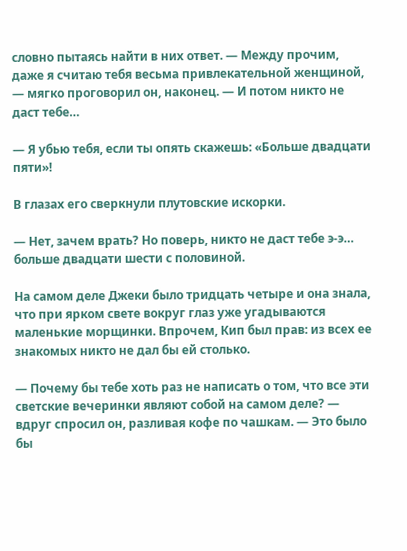словно пытаясь найти в них ответ. — Между прочим, даже я считаю тебя весьма привлекательной женщиной, — мягко проговорил он, наконец. — И потом никто не даст тебе…

— Я убью тебя, если ты опять скажешь: «Больше двадцати пяти»!

В глазах его сверкнули плутовские искорки.

— Нет, зачем врать? Но поверь, никто не даст тебе э-э… больше двадцати шести с половиной.

На самом деле Джеки было тридцать четыре и она знала, что при ярком свете вокруг глаз уже угадываются маленькие морщинки. Впрочем, Кип был прав: из всех ее знакомых никто не дал бы ей столько.

— Почему бы тебе хоть раз не написать о том, что все эти светские вечеринки являют собой на самом деле? — вдруг спросил он, разливая кофе по чашкам. — Это было бы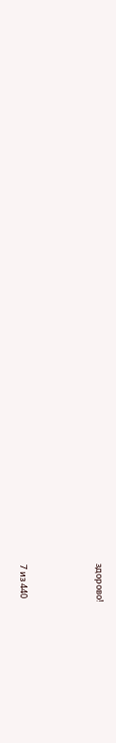здорово!



7 из 440